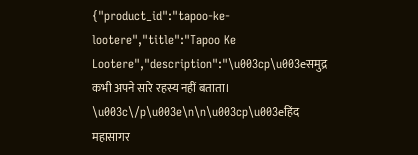{"product_id":"tapoo-ke-lootere","title":"Tapoo Ke Lootere","description":"\u003cp\u003eसमुद्र कभी अपने सारे रहस्य नहीं बताता। \u003c\/p\u003e\n\n\u003cp\u003eहिंद महासागर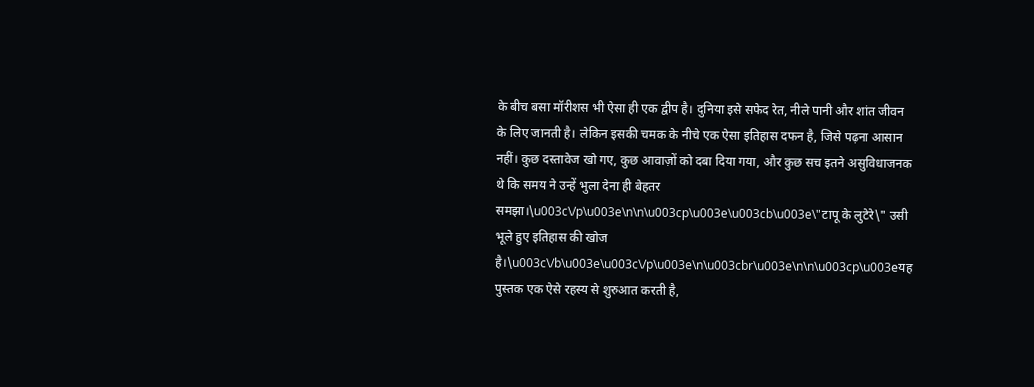के बीच बसा मॉरीशस भी ऐसा ही एक द्वीप है। दुनिया इसे सफेद रेत, नीले पानी और शांत जीवन के लिए जानती है। लेकिन इसकी चमक के नीचे एक ऐसा इतिहास दफन है, जिसे पढ़ना आसान नहीं। कुछ दस्तावेज खो गए, कुछ आवाज़ों को दबा दिया गया, और कुछ सच इतने असुविधाजनक थे कि समय ने उन्हें भुला देना ही बेहतर समझा।\u003c\/p\u003e\n\n\u003cp\u003e\u003cb\u003e\"टापू के लुटेरे\" उसी भूले हुए इतिहास की खोज है।\u003c\/b\u003e\u003c\/p\u003e\n\u003cbr\u003e\n\n\u003cp\u003eयह पुस्तक एक ऐसे रहस्य से शुरुआत करती है,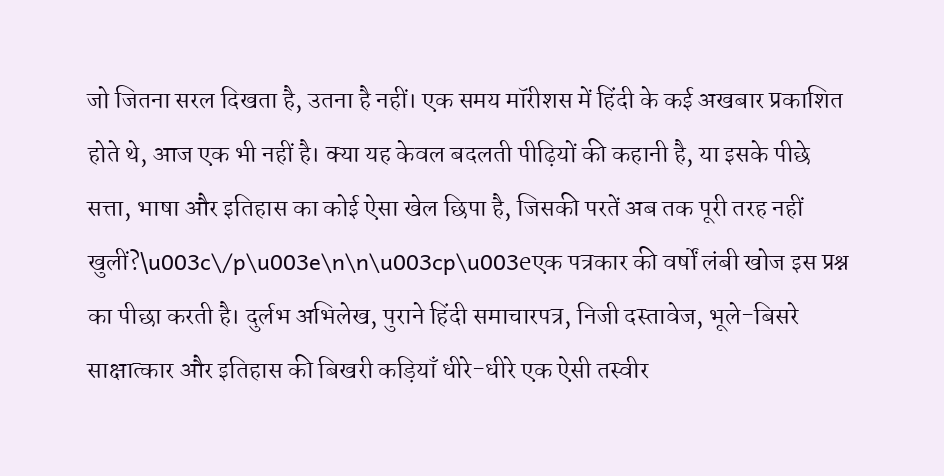जो जितना सरल दिखता है, उतना है नहीं। एक समय मॉरीशस में हिंदी के कई अखबार प्रकाशित होते थे, आज एक भी नहीं है। क्या यह केवल बदलती पीढ़ियों की कहानी है, या इसके पीछे सत्ता, भाषा और इतिहास का कोई ऐसा खेल छिपा है, जिसकी परतें अब तक पूरी तरह नहीं खुलीं?\u003c\/p\u003e\n\n\u003cp\u003eएक पत्रकार की वर्षों लंबी खोज इस प्रश्न का पीछा करती है। दुर्लभ अभिलेख, पुराने हिंदी समाचारपत्र, निजी दस्तावेज, भूले-बिसरे साक्षात्कार और इतिहास की बिखरी कड़ियाँ धीरे-धीरे एक ऐसी तस्वीर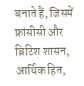बनाते हैं, जिसमें फ्रांसीसी और ब्रिटिश शासन, आर्थिक हित,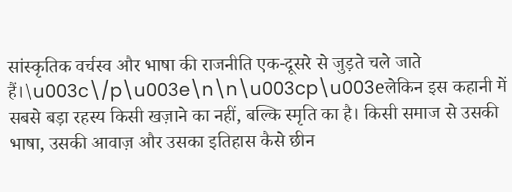सांस्कृतिक वर्चस्व और भाषा की राजनीति एक-दूसरे से जुड़ते चले जाते हैं।\u003c\/p\u003e\n\n\u003cp\u003eलेकिन इस कहानी में सबसे बड़ा रहस्य किसी खज़ाने का नहीं, बल्कि स्मृति का है। किसी समाज से उसकी भाषा, उसकी आवाज़ और उसका इतिहास कैसे छीन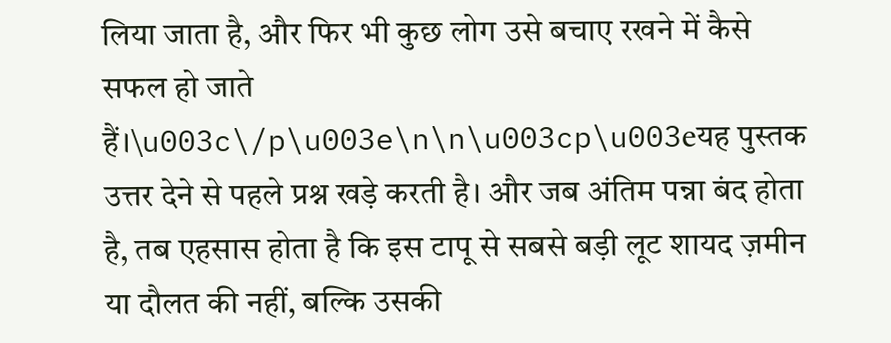लिया जाता है, और फिर भी कुछ लोग उसे बचाए रखने में कैसे सफल हो जाते हैं।\u003c\/p\u003e\n\n\u003cp\u003eयह पुस्तक उत्तर देने से पहले प्रश्न खड़े करती है। और जब अंतिम पन्ना बंद होता है, तब एहसास होता है कि इस टापू से सबसे बड़ी लूट शायद ज़मीन या दौलत की नहीं, बल्कि उसकी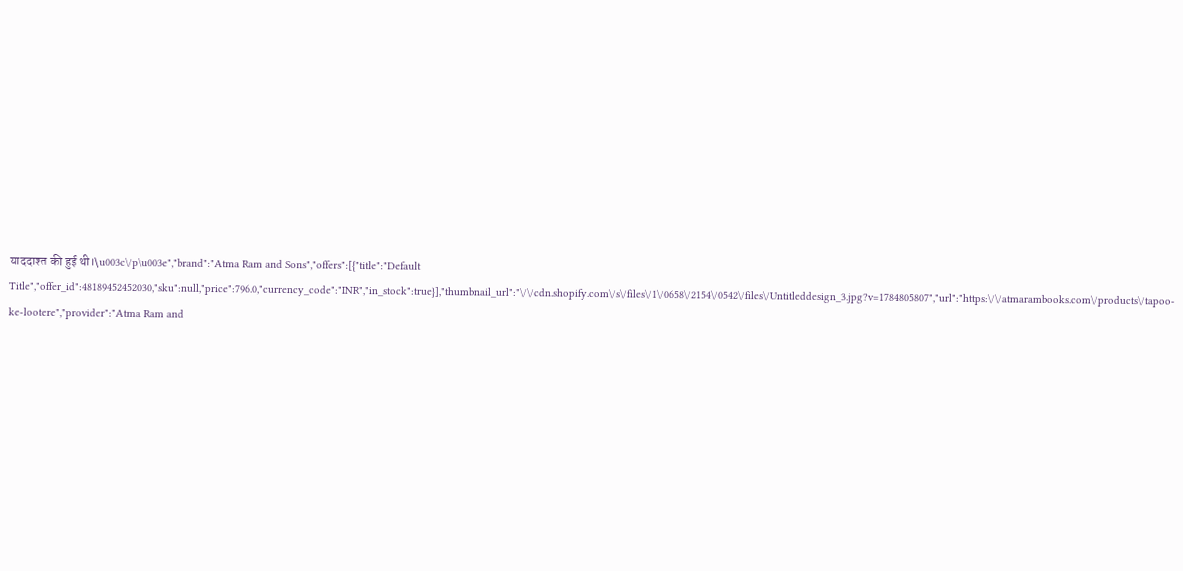याददाश्त की हुई थी।\u003c\/p\u003e","brand":"Atma Ram and Sons","offers":[{"title":"Default Title","offer_id":48189452452030,"sku":null,"price":796.0,"currency_code":"INR","in_stock":true}],"thumbnail_url":"\/\/cdn.shopify.com\/s\/files\/1\/0658\/2154\/0542\/files\/Untitleddesign_3.jpg?v=1784805807","url":"https:\/\/atmarambooks.com\/products\/tapoo-ke-lootere","provider":"Atma Ram and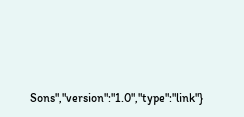Sons","version":"1.0","type":"link"}